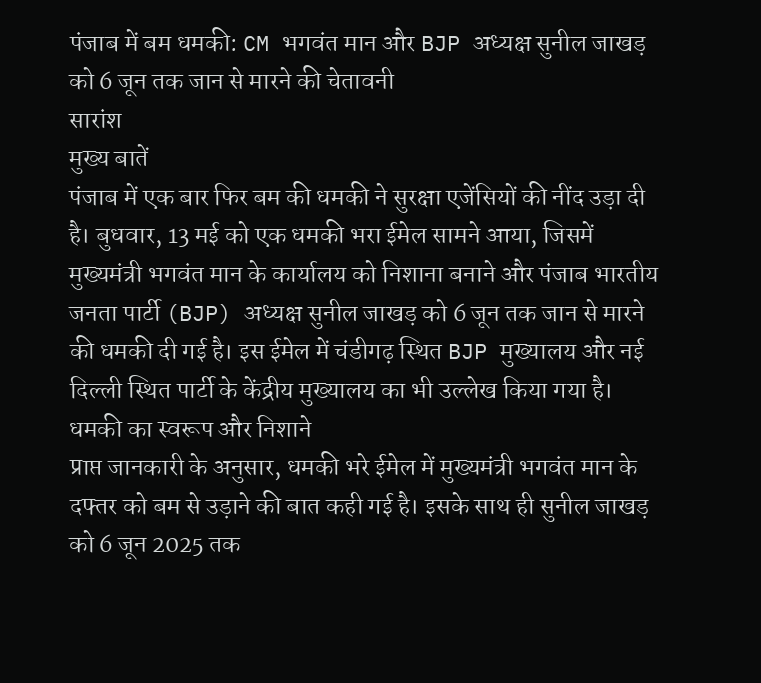पंजाब में बम धमकी: CM भगवंत मान और BJP अध्यक्ष सुनील जाखड़ को 6 जून तक जान से मारने की चेतावनी
सारांश
मुख्य बातें
पंजाब में एक बार फिर बम की धमकी ने सुरक्षा एजेंसियों की नींद उड़ा दी है। बुधवार, 13 मई को एक धमकी भरा ईमेल सामने आया, जिसमें मुख्यमंत्री भगवंत मान के कार्यालय को निशाना बनाने और पंजाब भारतीय जनता पार्टी (BJP) अध्यक्ष सुनील जाखड़ को 6 जून तक जान से मारने की धमकी दी गई है। इस ईमेल में चंडीगढ़ स्थित BJP मुख्यालय और नई दिल्ली स्थित पार्टी के केंद्रीय मुख्यालय का भी उल्लेख किया गया है।
धमकी का स्वरूप और निशाने
प्राप्त जानकारी के अनुसार, धमकी भरे ईमेल में मुख्यमंत्री भगवंत मान के दफ्तर को बम से उड़ाने की बात कही गई है। इसके साथ ही सुनील जाखड़ को 6 जून 2025 तक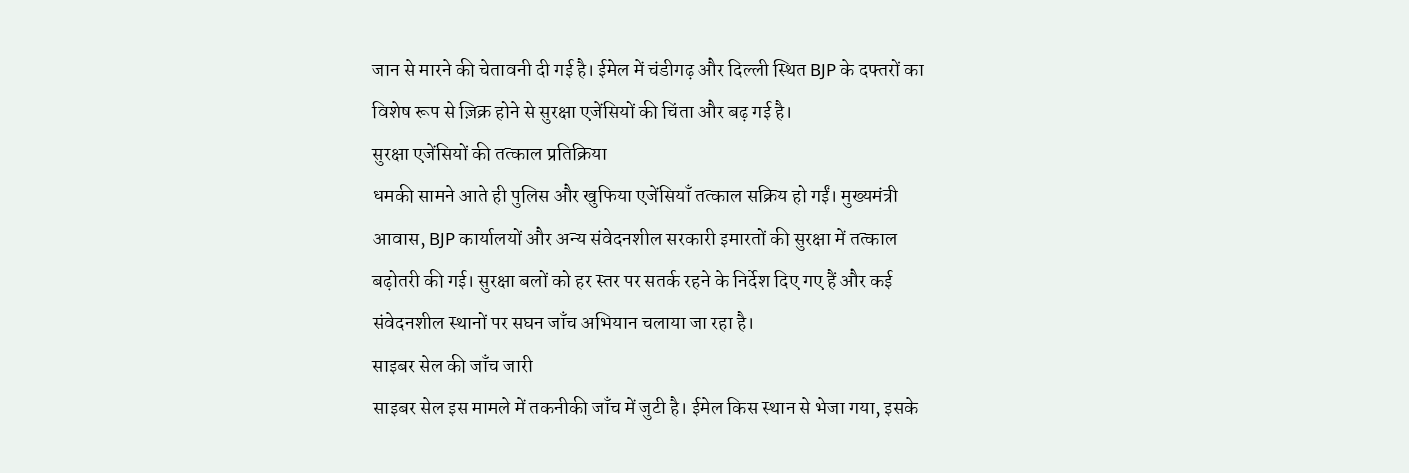जान से मारने की चेतावनी दी गई है। ईमेल में चंडीगढ़ और दिल्ली स्थित BJP के दफ्तरों का विशेष रूप से ज़िक्र होने से सुरक्षा एजेंसियों की चिंता और बढ़ गई है।
सुरक्षा एजेंसियों की तत्काल प्रतिक्रिया
धमकी सामने आते ही पुलिस और खुफिया एजेंसियाँ तत्काल सक्रिय हो गईं। मुख्यमंत्री आवास, BJP कार्यालयों और अन्य संवेदनशील सरकारी इमारतों की सुरक्षा में तत्काल बढ़ोतरी की गई। सुरक्षा बलों को हर स्तर पर सतर्क रहने के निर्देश दिए गए हैं और कई संवेदनशील स्थानों पर सघन जाँच अभियान चलाया जा रहा है।
साइबर सेल की जाँच जारी
साइबर सेल इस मामले में तकनीकी जाँच में जुटी है। ईमेल किस स्थान से भेजा गया, इसके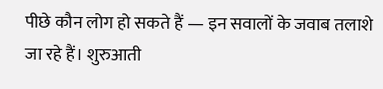पीछे कौन लोग हो सकते हैं — इन सवालों के जवाब तलाशे जा रहे हैं। शुरुआती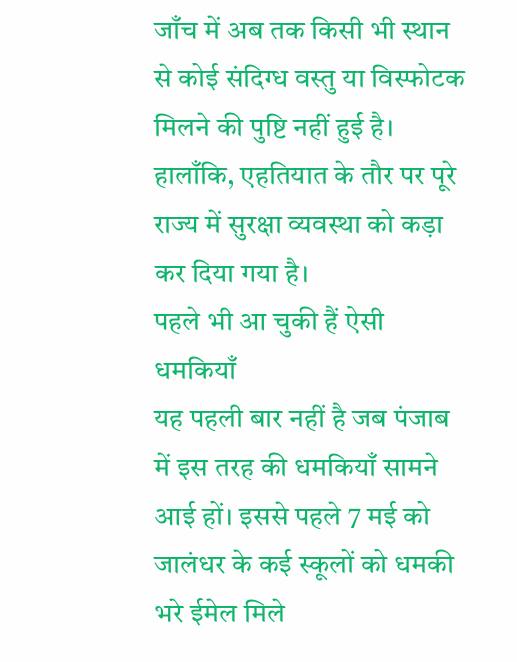जाँच में अब तक किसी भी स्थान से कोई संदिग्ध वस्तु या विस्फोटक मिलने की पुष्टि नहीं हुई है। हालाँकि, एहतियात के तौर पर पूरे राज्य में सुरक्षा व्यवस्था को कड़ा कर दिया गया है।
पहले भी आ चुकी हैं ऐसी धमकियाँ
यह पहली बार नहीं है जब पंजाब में इस तरह की धमकियाँ सामने आई हों। इससे पहले 7 मई को जालंधर के कई स्कूलों को धमकी भरे ईमेल मिले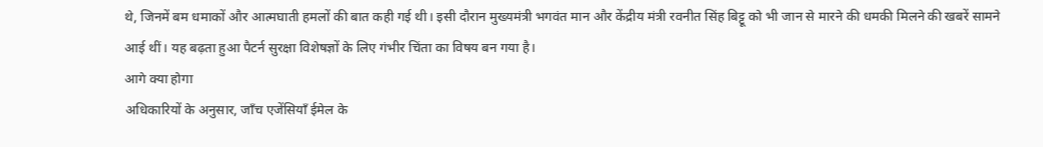थे, जिनमें बम धमाकों और आत्मघाती हमलों की बात कही गई थी। इसी दौरान मुख्यमंत्री भगवंत मान और केंद्रीय मंत्री रवनीत सिंह बिट्टू को भी जान से मारने की धमकी मिलने की खबरें सामने आई थीं। यह बढ़ता हुआ पैटर्न सुरक्षा विशेषज्ञों के लिए गंभीर चिंता का विषय बन गया है।
आगे क्या होगा
अधिकारियों के अनुसार, जाँच एजेंसियाँ ईमेल के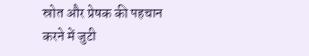स्रोत और प्रेषक की पहचान करने में जुटी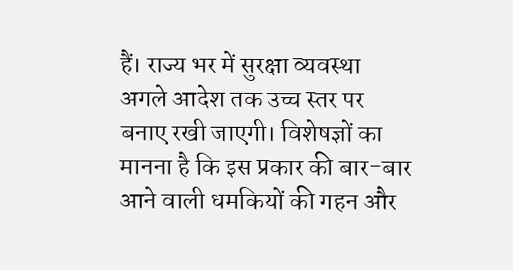हैं। राज्य भर में सुरक्षा व्यवस्था अगले आदेश तक उच्च स्तर पर बनाए रखी जाएगी। विशेषज्ञों का मानना है कि इस प्रकार की बार-बार आने वाली धमकियों की गहन और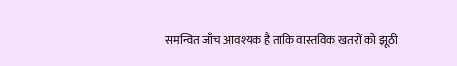समन्वित जाँच आवश्यक है ताकि वास्तविक खतरों को झूठी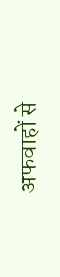अफवाहों से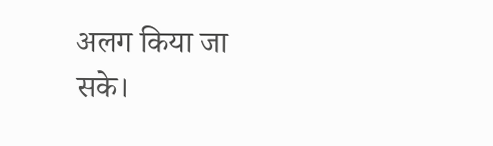अलग किया जा सके।